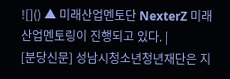![]() ▲ 미래산업멘토단 NexterZ 미래산업멘토링이 진행되고 있다. |
[분당신문] 성남시청소년청년재단은 지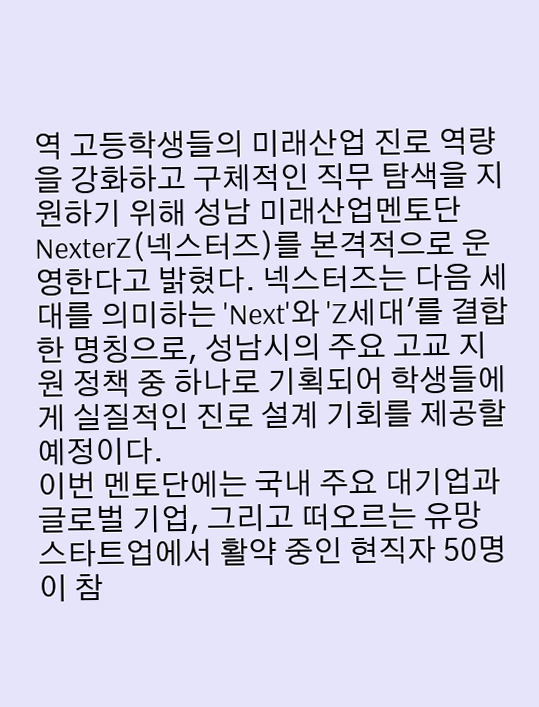역 고등학생들의 미래산업 진로 역량을 강화하고 구체적인 직무 탐색을 지원하기 위해 성남 미래산업멘토단 NexterZ(넥스터즈)를 본격적으로 운영한다고 밝혔다. 넥스터즈는 다음 세대를 의미하는 'Next'와 'Z세대'를 결합한 명칭으로, 성남시의 주요 고교 지원 정책 중 하나로 기획되어 학생들에게 실질적인 진로 설계 기회를 제공할 예정이다.
이번 멘토단에는 국내 주요 대기업과 글로벌 기업, 그리고 떠오르는 유망 스타트업에서 활약 중인 현직자 50명이 참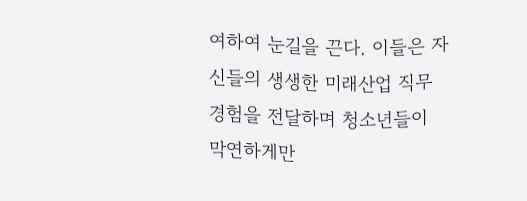여하여 눈길을 끈다. 이들은 자신들의 생생한 미래산업 직무 경험을 전달하며 청소년들이 막연하게만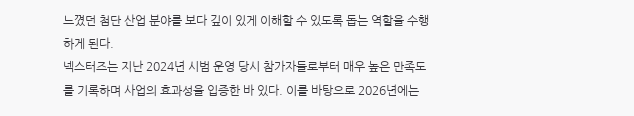느꼈던 첨단 산업 분야를 보다 깊이 있게 이해할 수 있도록 돕는 역할을 수행하게 된다.
넥스터즈는 지난 2024년 시범 운영 당시 참가자들로부터 매우 높은 만족도를 기록하며 사업의 효과성을 입증한 바 있다. 이를 바탕으로 2026년에는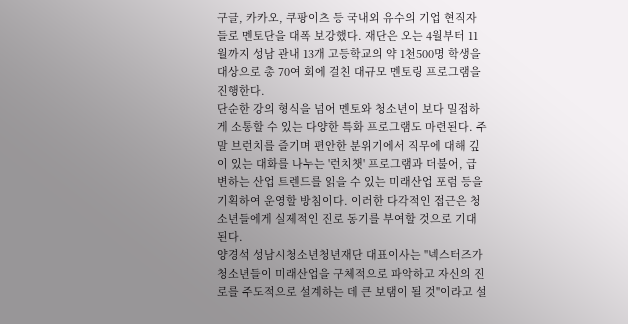구글, 카카오, 쿠팡이츠 등 국내외 유수의 기업 현직자들로 멘토단을 대폭 보강했다. 재단은 오는 4월부터 11월까지 성남 관내 13개 고등학교의 약 1천500명 학생을 대상으로 총 70여 회에 걸친 대규모 멘토링 프로그램을 진행한다.
단순한 강의 형식을 넘어 멘토와 청소년이 보다 밀접하게 소통할 수 있는 다양한 특화 프로그램도 마련된다. 주말 브런치를 즐기며 편안한 분위기에서 직무에 대해 깊이 있는 대화를 나누는 '런치챗' 프로그램과 더불어, 급변하는 산업 트렌드를 읽을 수 있는 미래산업 포럼 등을 기획하여 운영할 방침이다. 이러한 다각적인 접근은 청소년들에게 실제적인 진로 동기를 부여할 것으로 기대된다.
양경석 성남시청소년청년재단 대표이사는 "넥스터즈가 청소년들이 미래산업을 구체적으로 파악하고 자신의 진로를 주도적으로 설계하는 데 큰 보탬이 될 것"이라고 설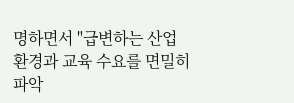명하면서 "급변하는 산업 환경과 교육 수요를 면밀히 파악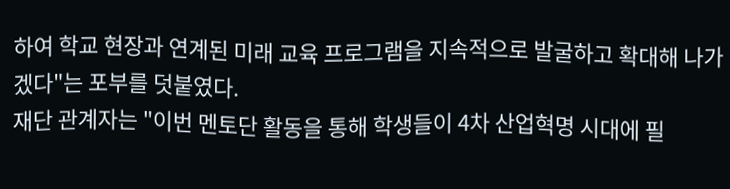하여 학교 현장과 연계된 미래 교육 프로그램을 지속적으로 발굴하고 확대해 나가겠다"는 포부를 덧붙였다.
재단 관계자는 "이번 멘토단 활동을 통해 학생들이 4차 산업혁명 시대에 필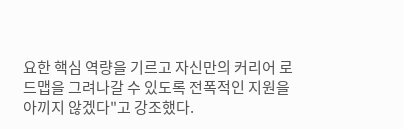요한 핵심 역량을 기르고 자신만의 커리어 로드맵을 그려나갈 수 있도록 전폭적인 지원을 아끼지 않겠다"고 강조했다.